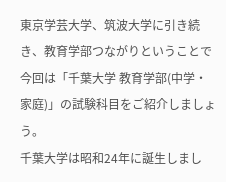東京学芸大学、筑波大学に引き続き、教育学部つながりということで今回は「千葉大学 教育学部(中学・家庭)」の試験科目をご紹介しましょう。
千葉大学は昭和24年に誕生しまし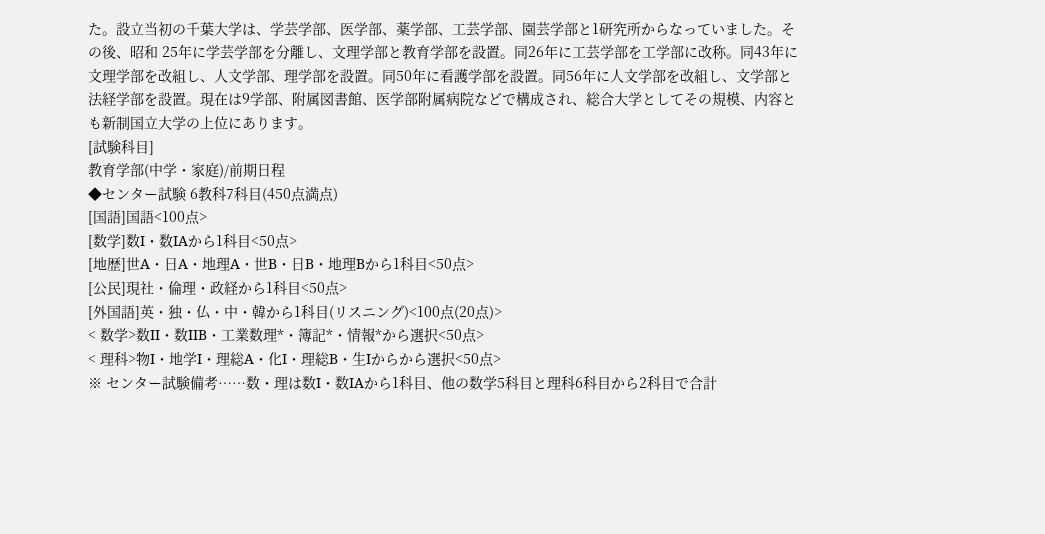た。設立当初の千葉大学は、学芸学部、医学部、薬学部、工芸学部、園芸学部と1研究所からなっていました。その後、昭和 25年に学芸学部を分離し、文理学部と教育学部を設置。同26年に工芸学部を工学部に改称。同43年に文理学部を改組し、人文学部、理学部を設置。同50年に看護学部を設置。同56年に人文学部を改組し、文学部と法経学部を設置。現在は9学部、附属図書館、医学部附属病院などで構成され、総合大学としてその規模、内容とも新制国立大学の上位にあります。
[試験科目]
教育学部(中学・家庭)/前期日程
◆センター試験 6教科7科目(450点満点)
[国語]国語<100点>
[数学]数I・数IAから1科目<50点>
[地歴]世A・日A・地理A・世B・日B・地理Bから1科目<50点>
[公民]現社・倫理・政経から1科目<50点>
[外国語]英・独・仏・中・韓から1科目(リスニング)<100点(20点)>
< 数学>数II・数IIB・工業数理*・簿記*・情報*から選択<50点>
< 理科>物I・地学I・理総A・化I・理総B・生Iからから選択<50点>
※ センター試験備考……数・理は数I・数IAから1科目、他の数学5科目と理科6科目から2科目で合計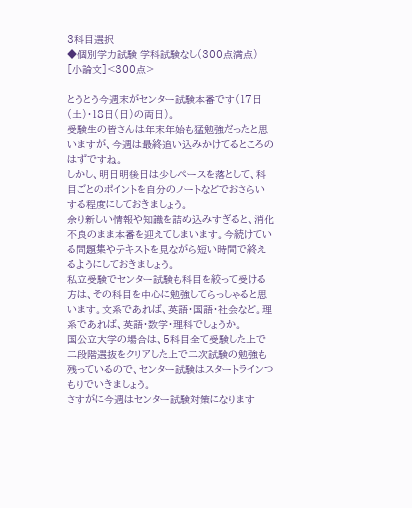3科目選択
◆個別学力試験 学科試験なし(300点満点)
[小論文]<300点>

とうとう今週末がセンター試験本番です(17日(土)・18日(日)の両日)。
受験生の皆さんは年末年始も猛勉強だったと思いますが、今週は最終追い込みかけてるところのはずですね。
しかし、明日明後日は少しペースを落として、科目ごとのポイントを自分のノートなどでおさらいする程度にしておきましょう。
余り新しい情報や知識を詰め込みすぎると、消化不良のまま本番を迎えてしまいます。今続けている問題集やテキストを見ながら短い時間で終えるようにしておきましょう。
私立受験でセンター試験も科目を絞って受ける方は、その科目を中心に勉強してらっしゃると思います。文系であれば、英語・国語・社会など。理系であれば、英語・数学・理科でしょうか。
国公立大学の場合は、5科目全て受験した上で二段階選抜をクリアした上で二次試験の勉強も残っているので、センター試験はスタートラインつもりでいきましょう。
さすがに今週はセンター試験対策になります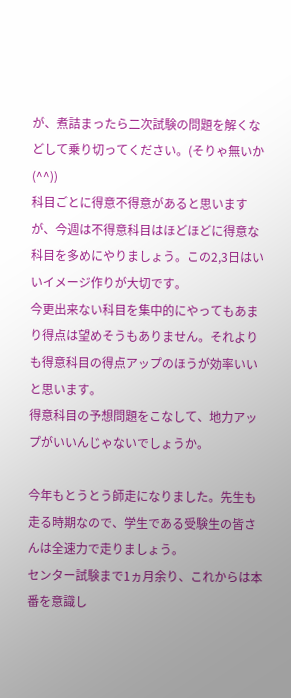が、煮詰まったら二次試験の問題を解くなどして乗り切ってください。(そりゃ無いか(^^))
科目ごとに得意不得意があると思いますが、今週は不得意科目はほどほどに得意な科目を多めにやりましょう。この2,3日はいいイメージ作りが大切です。
今更出来ない科目を集中的にやってもあまり得点は望めそうもありません。それよりも得意科目の得点アップのほうが効率いいと思います。
得意科目の予想問題をこなして、地力アップがいいんじゃないでしょうか。

今年もとうとう師走になりました。先生も走る時期なので、学生である受験生の皆さんは全速力で走りましょう。
センター試験まで1ヵ月余り、これからは本番を意識し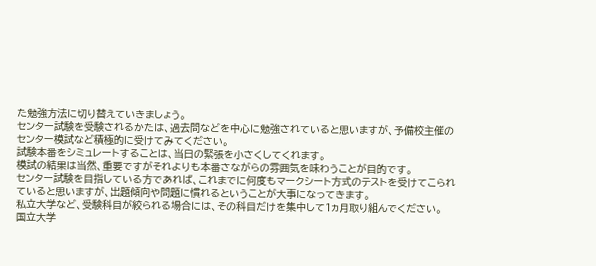た勉強方法に切り替えていきましょう。
センター試験を受験されるかたは、過去問などを中心に勉強されていると思いますが、予備校主催のセンター模試など積極的に受けてみてください。
試験本番をシミュレートすることは、当日の緊張を小さくしてくれます。
模試の結果は当然、重要ですがそれよりも本番さながらの雰囲気を味わうことが目的です。
センター試験を目指している方であれば、これまでに何度もマークシート方式のテストを受けてこられていると思いますが、出題傾向や問題に慣れるということが大事になってきます。
私立大学など、受験科目が絞られる場合には、その科目だけを集中して1ヵ月取り組んでください。
国立大学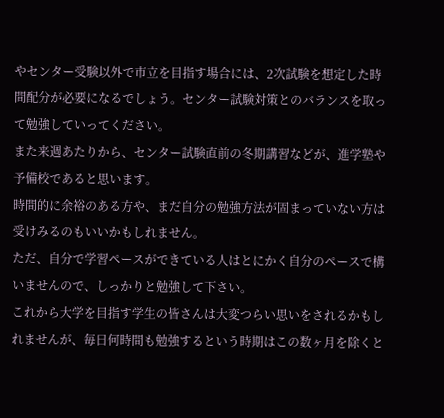やセンター受験以外で市立を目指す場合には、2次試験を想定した時間配分が必要になるでしょう。センター試験対策とのバランスを取って勉強していってください。
また来週あたりから、センター試験直前の冬期講習などが、進学塾や予備校であると思います。
時間的に余裕のある方や、まだ自分の勉強方法が固まっていない方は受けみるのもいいかもしれません。
ただ、自分で学習ペースができている人はとにかく自分のペースで構いませんので、しっかりと勉強して下さい。
これから大学を目指す学生の皆さんは大変つらい思いをされるかもしれませんが、毎日何時間も勉強するという時期はこの数ヶ月を除くと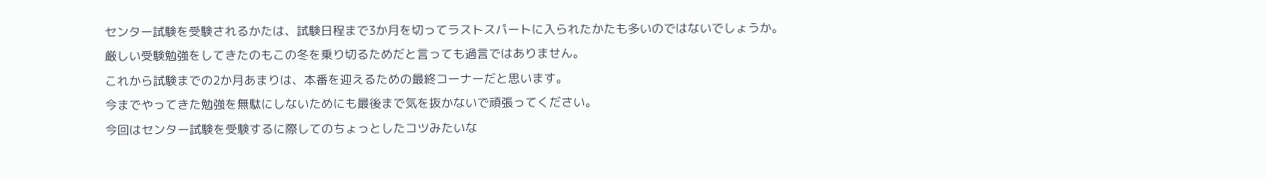センター試験を受験されるかたは、試験日程まで3か月を切ってラストスパートに入られたかたも多いのではないでしょうか。
厳しい受験勉強をしてきたのもこの冬を乗り切るためだと言っても過言ではありません。
これから試験までの2か月あまりは、本番を迎えるための最終コーナーだと思います。
今までやってきた勉強を無駄にしないためにも最後まで気を抜かないで頑張ってください。
今回はセンター試験を受験するに際してのちょっとしたコツみたいな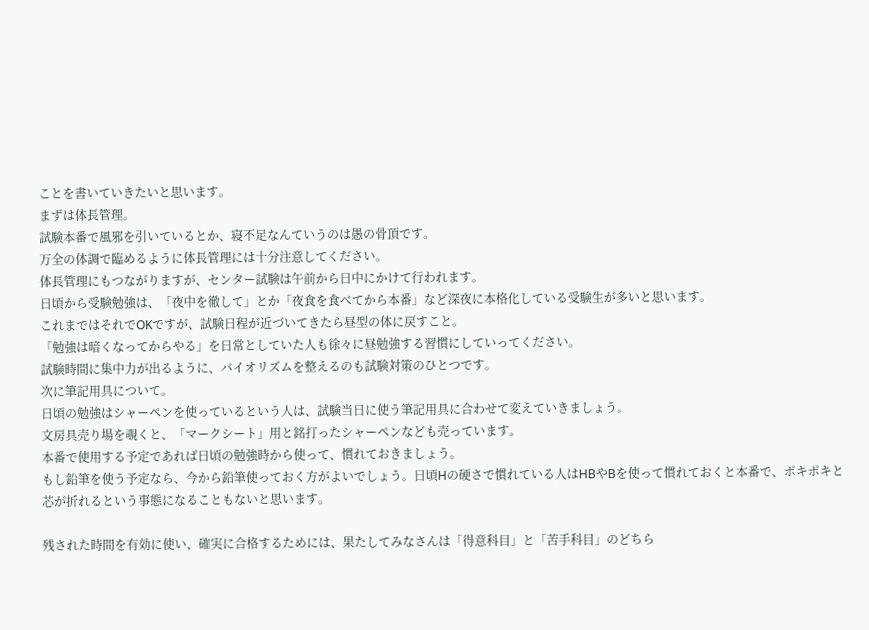ことを書いていきたいと思います。
まずは体長管理。
試験本番で風邪を引いているとか、寝不足なんていうのは愚の骨頂です。
万全の体調で臨めるように体長管理には十分注意してください。
体長管理にもつながりますが、センター試験は午前から日中にかけて行われます。
日頃から受験勉強は、「夜中を徹して」とか「夜食を食べてから本番」など深夜に本格化している受験生が多いと思います。
これまではそれでOKですが、試験日程が近づいてきたら昼型の体に戻すこと。
「勉強は暗くなってからやる」を日常としていた人も徐々に昼勉強する習慣にしていってください。
試験時間に集中力が出るように、バイオリズムを整えるのも試験対策のひとつです。
次に筆記用具について。
日頃の勉強はシャーペンを使っているという人は、試験当日に使う筆記用具に合わせて変えていきましょう。
文房具売り場を覗くと、「マークシート」用と銘打ったシャーペンなども売っています。
本番で使用する予定であれば日頃の勉強時から使って、慣れておきましょう。
もし鉛筆を使う予定なら、今から鉛筆使っておく方がよいでしょう。日頃Hの硬さで慣れている人はHBやBを使って慣れておくと本番で、ポキポキと芯が折れるという事態になることもないと思います。

残された時間を有効に使い、確実に合格するためには、果たしてみなさんは「得意科目」と「苦手科目」のどちら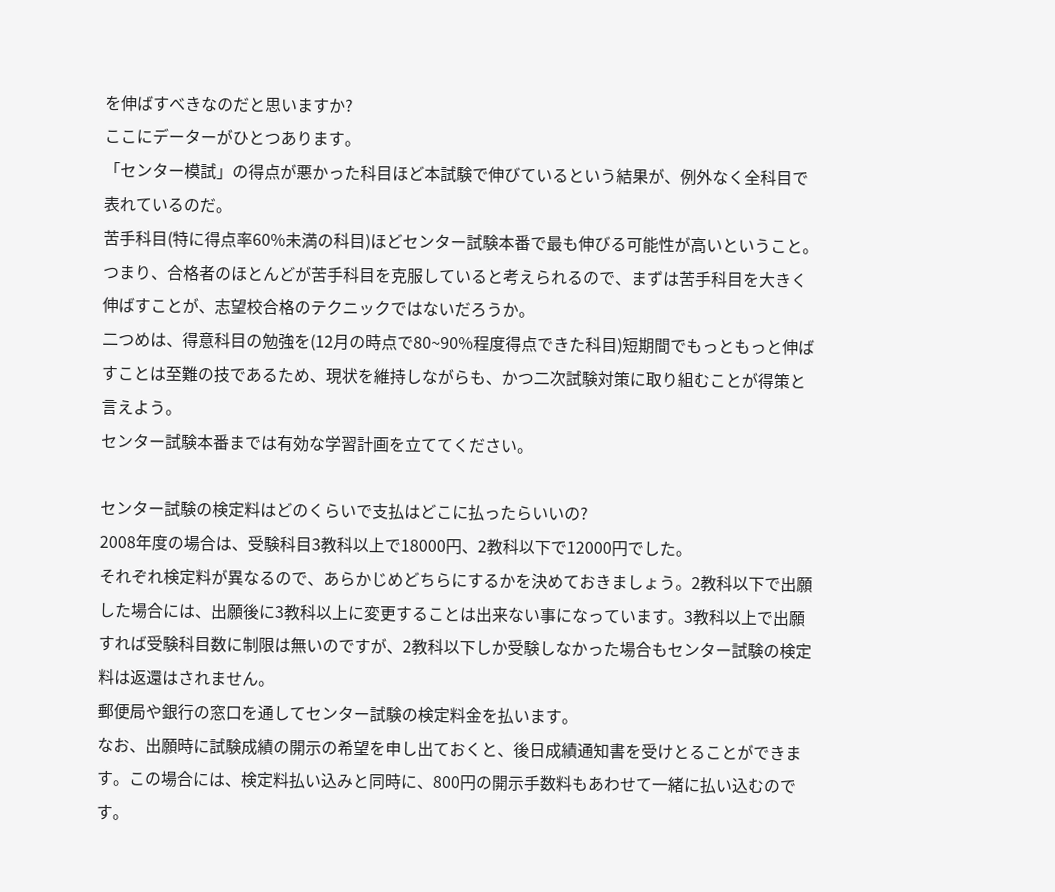を伸ばすべきなのだと思いますか?
ここにデーターがひとつあります。
「センター模試」の得点が悪かった科目ほど本試験で伸びているという結果が、例外なく全科目で表れているのだ。
苦手科目(特に得点率60%未満の科目)ほどセンター試験本番で最も伸びる可能性が高いということ。
つまり、合格者のほとんどが苦手科目を克服していると考えられるので、まずは苦手科目を大きく伸ばすことが、志望校合格のテクニックではないだろうか。
二つめは、得意科目の勉強を(12月の時点で80~90%程度得点できた科目)短期間でもっともっと伸ばすことは至難の技であるため、現状を維持しながらも、かつ二次試験対策に取り組むことが得策と言えよう。
センター試験本番までは有効な学習計画を立ててください。

センター試験の検定料はどのくらいで支払はどこに払ったらいいの?
2008年度の場合は、受験科目3教科以上で18000円、2教科以下で12000円でした。
それぞれ検定料が異なるので、あらかじめどちらにするかを決めておきましょう。2教科以下で出願した場合には、出願後に3教科以上に変更することは出来ない事になっています。3教科以上で出願すれば受験科目数に制限は無いのですが、2教科以下しか受験しなかった場合もセンター試験の検定料は返還はされません。
郵便局や銀行の窓口を通してセンター試験の検定料金を払います。
なお、出願時に試験成績の開示の希望を申し出ておくと、後日成績通知書を受けとることができます。この場合には、検定料払い込みと同時に、800円の開示手数料もあわせて一緒に払い込むのです。